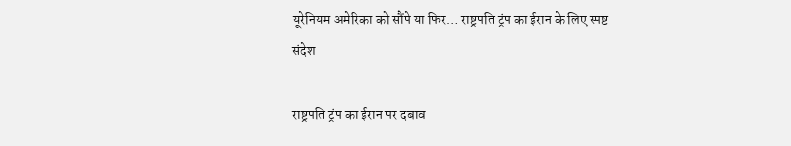यूरेनियम अमेरिका को सौंपे या फिर… राष्ट्रपति ट्रंप का ईरान के लिए स्पष्ट संदेश

राष्ट्रपति ट्रंप का ईरान पर दबाव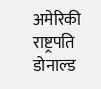अमेरिकी राष्ट्रपति डोनाल्ड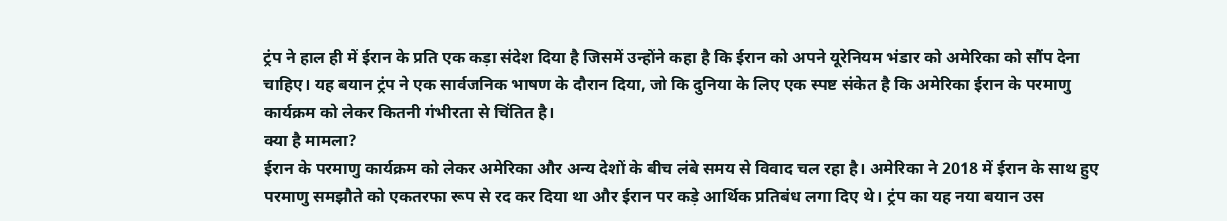ट्रंप ने हाल ही में ईरान के प्रति एक कड़ा संदेश दिया है जिसमें उन्होंने कहा है कि ईरान को अपने यूरेनियम भंडार को अमेरिका को सौंप देना चाहिए। यह बयान ट्रंप ने एक सार्वजनिक भाषण के दौरान दिया, जो कि दुनिया के लिए एक स्पष्ट संकेत है कि अमेरिका ईरान के परमाणु कार्यक्रम को लेकर कितनी गंभीरता से चिंतित है।
क्या है मामला?
ईरान के परमाणु कार्यक्रम को लेकर अमेरिका और अन्य देशों के बीच लंबे समय से विवाद चल रहा है। अमेरिका ने 2018 में ईरान के साथ हुए परमाणु समझौते को एकतरफा रूप से रद कर दिया था और ईरान पर कड़े आर्थिक प्रतिबंध लगा दिए थे। ट्रंप का यह नया बयान उस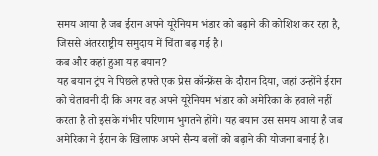समय आया है जब ईरान अपने यूरेनियम भंडार को बढ़ाने की कोशिश कर रहा है, जिससे अंतरराष्ट्रीय समुदाय में चिंता बढ़ गई है।
कब और कहां हुआ यह बयान?
यह बयान ट्रंप ने पिछले हफ्ते एक प्रेस कॉन्फ्रेंस के दौरान दिया, जहां उन्होंने ईरान को चेतावनी दी कि अगर वह अपने यूरेनियम भंडार को अमेरिका के हवाले नहीं करता है तो इसके गंभीर परिणाम भुगतने होंगे। यह बयान उस समय आया है जब अमेरिका ने ईरान के खिलाफ अपने सैन्य बलों को बढ़ाने की योजना बनाई है।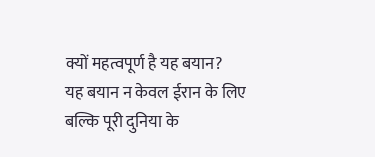क्यों महत्वपूर्ण है यह बयान?
यह बयान न केवल ईरान के लिए बल्कि पूरी दुनिया के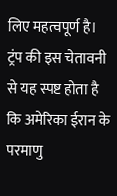लिए महत्वपूर्ण है। ट्रंप की इस चेतावनी से यह स्पष्ट होता है कि अमेरिका ईरान के परमाणु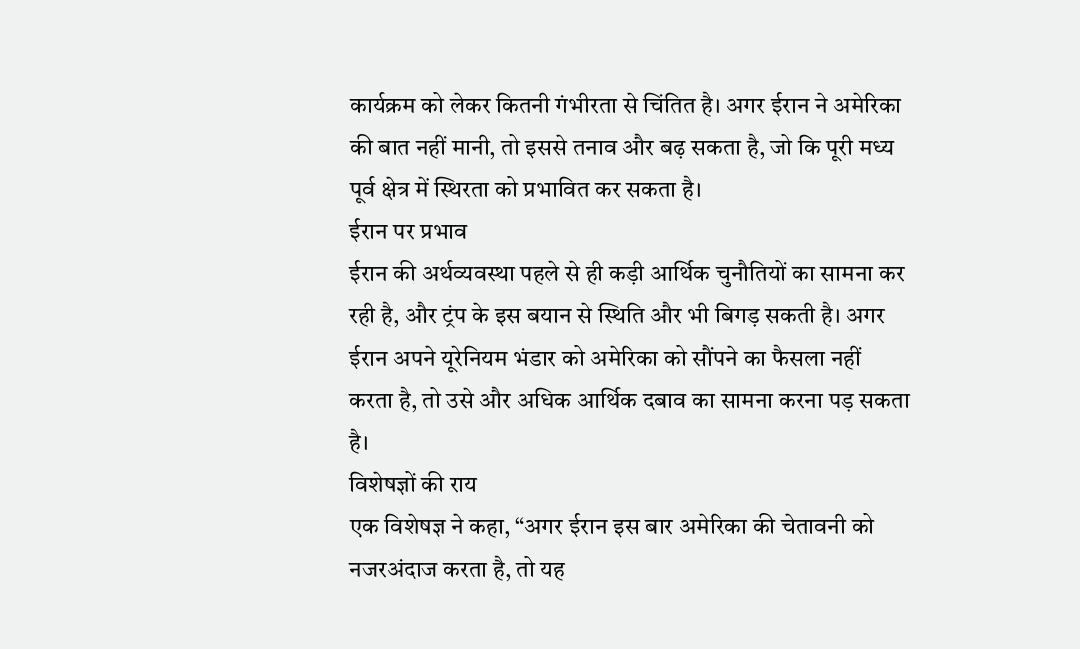कार्यक्रम को लेकर कितनी गंभीरता से चिंतित है। अगर ईरान ने अमेरिका की बात नहीं मानी, तो इससे तनाव और बढ़ सकता है, जो कि पूरी मध्य पूर्व क्षेत्र में स्थिरता को प्रभावित कर सकता है।
ईरान पर प्रभाव
ईरान की अर्थव्यवस्था पहले से ही कड़ी आर्थिक चुनौतियों का सामना कर रही है, और ट्रंप के इस बयान से स्थिति और भी बिगड़ सकती है। अगर ईरान अपने यूरेनियम भंडार को अमेरिका को सौंपने का फैसला नहीं करता है, तो उसे और अधिक आर्थिक दबाव का सामना करना पड़ सकता है।
विशेषज्ञों की राय
एक विशेषज्ञ ने कहा, “अगर ईरान इस बार अमेरिका की चेतावनी को नजरअंदाज करता है, तो यह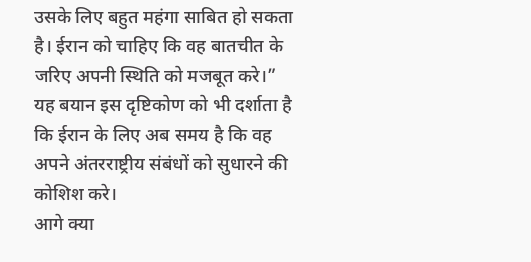उसके लिए बहुत महंगा साबित हो सकता है। ईरान को चाहिए कि वह बातचीत के जरिए अपनी स्थिति को मजबूत करे।” यह बयान इस दृष्टिकोण को भी दर्शाता है कि ईरान के लिए अब समय है कि वह अपने अंतरराष्ट्रीय संबंधों को सुधारने की कोशिश करे।
आगे क्या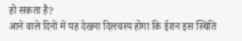हो सकता है?
आने वाले दिनों में यह देखना दिलचस्प होगा कि ईरान इस स्थिति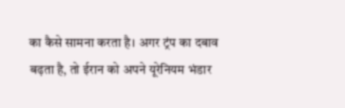का कैसे सामना करता है। अगर ट्रंप का दबाव बढ़ता है, तो ईरान को अपने यूरेनियम भंडार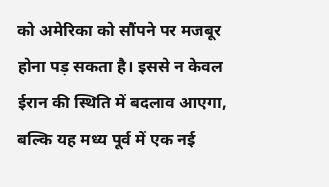को अमेरिका को सौंपने पर मजबूर होना पड़ सकता है। इससे न केवल ईरान की स्थिति में बदलाव आएगा, बल्कि यह मध्य पूर्व में एक नई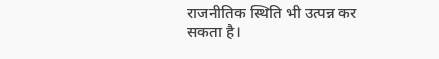राजनीतिक स्थिति भी उत्पन्न कर सकता है।